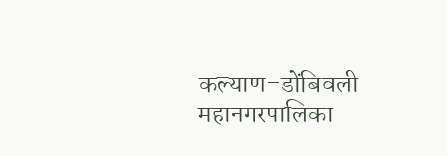कल्याण–डोंबिवली महानगरपालिका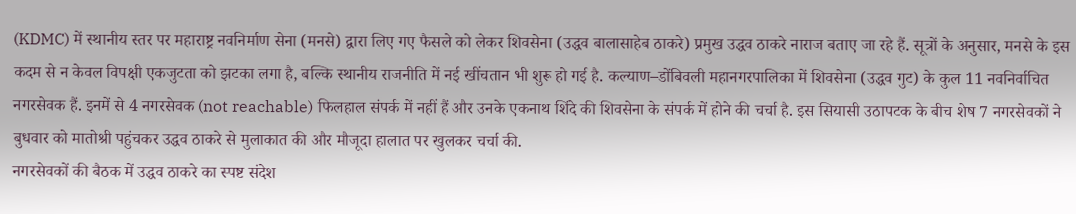(KDMC) में स्थानीय स्तर पर महाराष्ट्र नवनिर्माण सेना (मनसे) द्वारा लिए गए फैसले को लेकर शिवसेना (उद्धव बालासाहेब ठाकरे) प्रमुख उद्धव ठाकरे नाराज बताए जा रहे हैं. सूत्रों के अनुसार, मनसे के इस कदम से न केवल विपक्षी एकजुटता को झटका लगा है, बल्कि स्थानीय राजनीति में नई खींचतान भी शुरू हो गई है. कल्याण–डोंबिवली महानगरपालिका में शिवसेना (उद्धव गुट) के कुल 11 नवनिर्वाचित नगरसेवक हैं. इनमें से 4 नगरसेवक (not reachable) फिलहाल संपर्क में नहीं हैं और उनके एकनाथ शिंदे की शिवसेना के संपर्क में होने की चर्चा है. इस सियासी उठापटक के बीच शेष 7 नगरसेवकों ने बुधवार को मातोश्री पहुंचकर उद्धव ठाकरे से मुलाकात की और मौजूदा हालात पर खुलकर चर्चा की.
नगरसेवकों की बैठक में उद्धव ठाकरे का स्पष्ट संदेश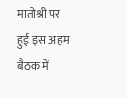मातोश्री पर हुई इस अहम बैठक में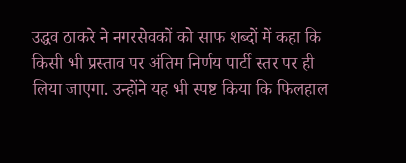उद्धव ठाकरे ने नगरसेवकों को साफ शब्दों में कहा कि किसी भी प्रस्ताव पर अंतिम निर्णय पार्टी स्तर पर ही लिया जाएगा. उन्होंने यह भी स्पष्ट किया कि फिलहाल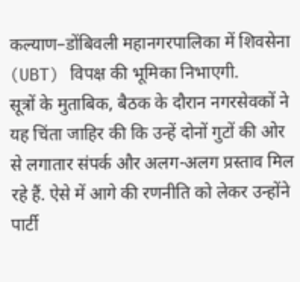कल्याण–डोंबिवली महानगरपालिका में शिवसेना (UBT) विपक्ष की भूमिका निभाएगी.
सूत्रों के मुताबिक, बैठक के दौरान नगरसेवकों ने यह चिंता जाहिर की कि उन्हें दोनों गुटों की ओर से लगातार संपर्क और अलग-अलग प्रस्ताव मिल रहे हैं. ऐसे में आगे की रणनीति को लेकर उन्होंने पार्टी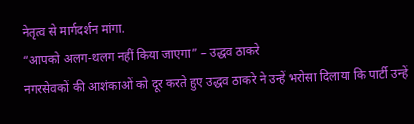नेतृत्व से मार्गदर्शन मांगा.
“आपको अलग-थलग नहीं किया जाएगा” – उद्धव ठाकरे
नगरसेवकों की आशंकाओं को दूर करते हुए उद्धव ठाकरे ने उन्हें भरोसा दिलाया कि पार्टी उन्हें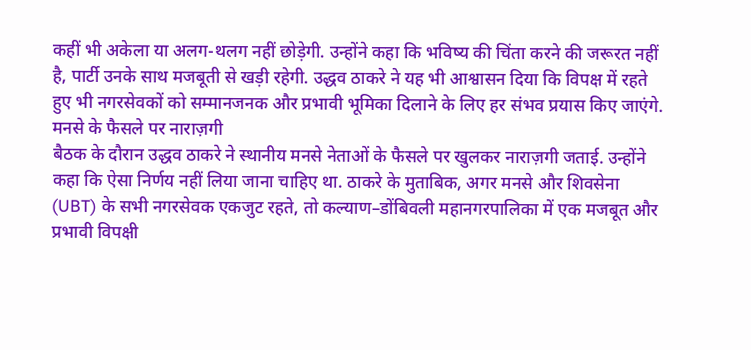कहीं भी अकेला या अलग-थलग नहीं छोड़ेगी. उन्होंने कहा कि भविष्य की चिंता करने की जरूरत नहीं है, पार्टी उनके साथ मजबूती से खड़ी रहेगी. उद्धव ठाकरे ने यह भी आश्वासन दिया कि विपक्ष में रहते हुए भी नगरसेवकों को सम्मानजनक और प्रभावी भूमिका दिलाने के लिए हर संभव प्रयास किए जाएंगे.
मनसे के फैसले पर नाराज़गी
बैठक के दौरान उद्धव ठाकरे ने स्थानीय मनसे नेताओं के फैसले पर खुलकर नाराज़गी जताई. उन्होंने कहा कि ऐसा निर्णय नहीं लिया जाना चाहिए था. ठाकरे के मुताबिक, अगर मनसे और शिवसेना (UBT) के सभी नगरसेवक एकजुट रहते, तो कल्याण–डोंबिवली महानगरपालिका में एक मजबूत और प्रभावी विपक्षी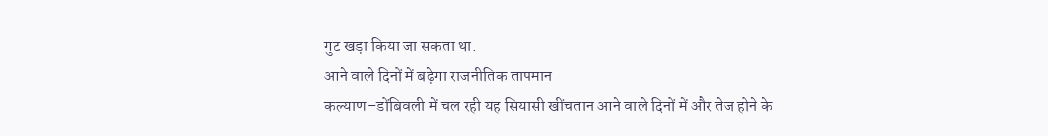गुट खड़ा किया जा सकता था.
आने वाले दिनों में बढ़ेगा राजनीतिक तापमान
कल्याण–डोंबिवली में चल रही यह सियासी खींचतान आने वाले दिनों में और तेज होने के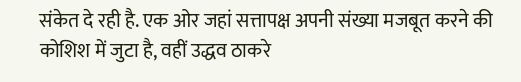संकेत दे रही है. एक ओर जहां सत्तापक्ष अपनी संख्या मजबूत करने की कोशिश में जुटा है, वहीं उद्धव ठाकरे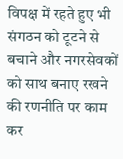विपक्ष में रहते हुए भी संगठन को टूटने से बचाने और नगरसेवकों को साथ बनाए रखने की रणनीति पर काम कर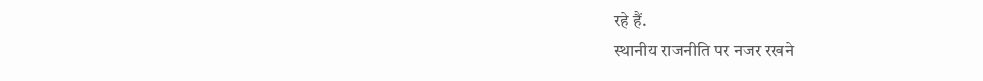रहे हैं.
स्थानीय राजनीति पर नजर रखने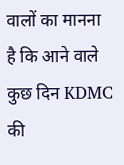वालों का मानना है कि आने वाले कुछ दिन KDMC की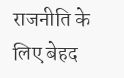राजनीति के लिए बेहद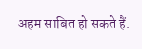अहम साबित हो सकते हैं.